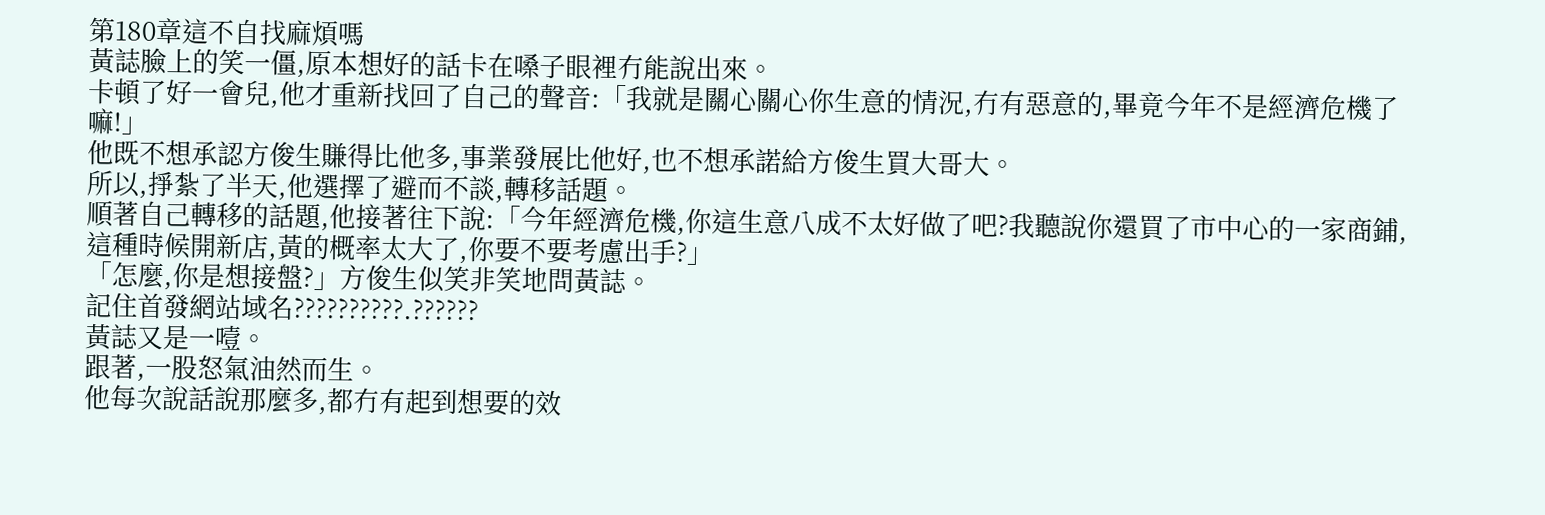第180章這不自找麻煩嗎
黃誌臉上的笑一僵,原本想好的話卡在嗓子眼裡冇能說出來。
卡頓了好一會兒,他才重新找回了自己的聲音:「我就是關心關心你生意的情況,冇有惡意的,畢竟今年不是經濟危機了嘛!」
他既不想承認方俊生賺得比他多,事業發展比他好,也不想承諾給方俊生買大哥大。
所以,掙紮了半天,他選擇了避而不談,轉移話題。
順著自己轉移的話題,他接著往下說:「今年經濟危機,你這生意八成不太好做了吧?我聽說你還買了市中心的一家商鋪,這種時候開新店,黃的概率太大了,你要不要考慮出手?」
「怎麼,你是想接盤?」方俊生似笑非笑地問黃誌。
記住首發網站域名??????????.??????
黃誌又是一噎。
跟著,一股怒氣油然而生。
他每次說話說那麼多,都冇有起到想要的效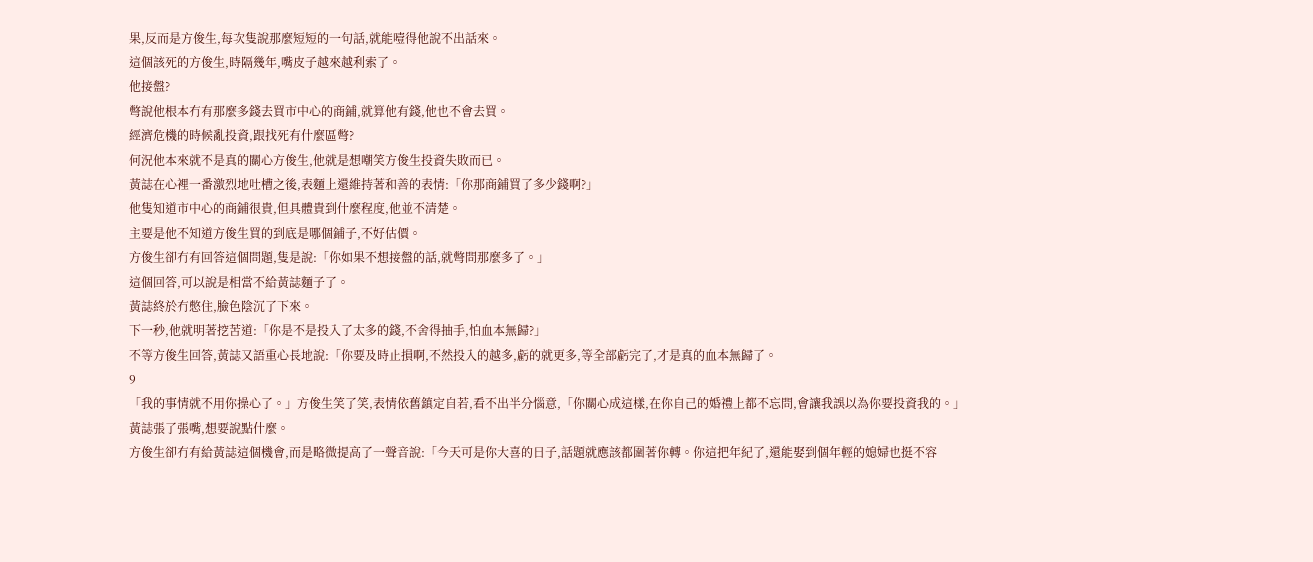果,反而是方俊生,每次隻說那麼短短的一句話,就能噎得他說不出話來。
這個該死的方俊生,時隔幾年,嘴皮子越來越利索了。
他接盤?
彆說他根本冇有那麼多錢去買市中心的商鋪,就算他有錢,他也不會去買。
經濟危機的時候亂投資,跟找死有什麼區彆?
何況他本來就不是真的關心方俊生,他就是想嘲笑方俊生投資失敗而已。
黃誌在心裡一番激烈地吐槽之後,表麵上還維持著和善的表情:「你那商鋪買了多少錢啊?」
他隻知道市中心的商鋪很貴,但具體貴到什麼程度,他並不清楚。
主要是他不知道方俊生買的到底是哪個鋪子,不好估價。
方俊生卻冇有回答這個問題,隻是說:「你如果不想接盤的話,就彆問那麼多了。」
這個回答,可以說是相當不給黃誌麵子了。
黃誌終於冇憋住,臉色陰沉了下來。
下一秒,他就明著挖苦道:「你是不是投入了太多的錢,不舍得抽手,怕血本無歸?」
不等方俊生回答,黃誌又語重心長地說:「你要及時止損啊,不然投入的越多,虧的就更多,等全部虧完了,才是真的血本無歸了。
9
「我的事情就不用你操心了。」方俊生笑了笑,表情依舊鎮定自若,看不出半分惱意,「你關心成這樣,在你自己的婚禮上都不忘問,會讓我誤以為你要投資我的。」
黃誌張了張嘴,想要說點什麼。
方俊生卻冇有給黃誌這個機會,而是略微提高了一聲音說:「今天可是你大喜的日子,話題就應該都圍著你轉。你這把年紀了,還能娶到個年輕的媳婦也挺不容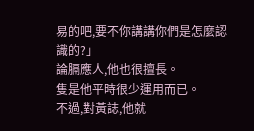易的吧,要不你講講你們是怎麼認識的?」
論膈應人,他也很擅長。
隻是他平時很少運用而已。
不過,對黃誌,他就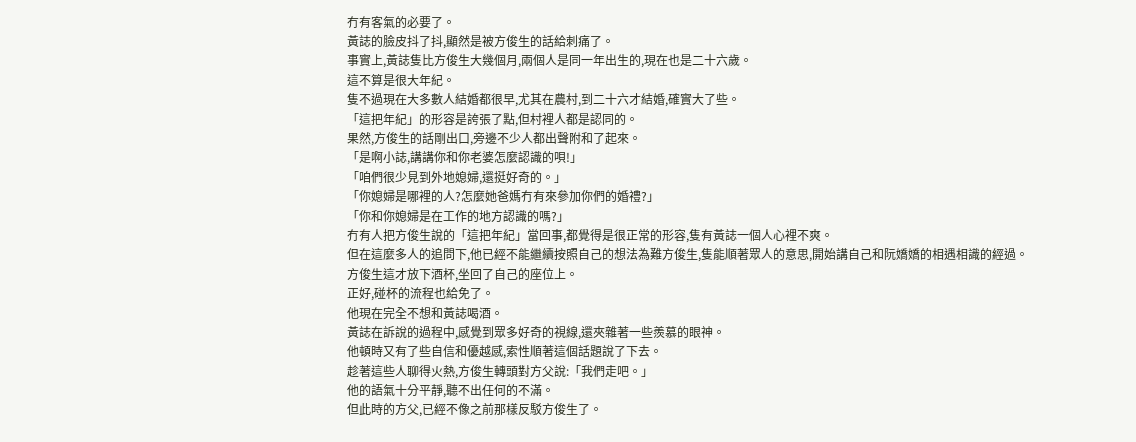冇有客氣的必要了。
黃誌的臉皮抖了抖,顯然是被方俊生的話給刺痛了。
事實上,黃誌隻比方俊生大幾個月,兩個人是同一年出生的,現在也是二十六歲。
這不算是很大年紀。
隻不過現在大多數人結婚都很早,尤其在農村,到二十六才結婚,確實大了些。
「這把年紀」的形容是誇張了點,但村裡人都是認同的。
果然,方俊生的話剛出口,旁邊不少人都出聲附和了起來。
「是啊小誌,講講你和你老婆怎麼認識的唄!」
「咱們很少見到外地媳婦,還挺好奇的。」
「你媳婦是哪裡的人?怎麼她爸媽冇有來參加你們的婚禮?」
「你和你媳婦是在工作的地方認識的嗎?」
冇有人把方俊生說的「這把年紀」當回事,都覺得是很正常的形容,隻有黃誌一個人心裡不爽。
但在這麼多人的追問下,他已經不能繼續按照自己的想法為難方俊生,隻能順著眾人的意思,開始講自己和阮嬌嬌的相遇相識的經過。
方俊生這才放下酒杯,坐回了自己的座位上。
正好,碰杯的流程也給免了。
他現在完全不想和黃誌喝酒。
黃誌在訴說的過程中,感覺到眾多好奇的視線,還夾雜著一些羨慕的眼神。
他頓時又有了些自信和優越感,索性順著這個話題說了下去。
趁著這些人聊得火熱,方俊生轉頭對方父說:「我們走吧。」
他的語氣十分平靜,聽不出任何的不滿。
但此時的方父,已經不像之前那樣反駁方俊生了。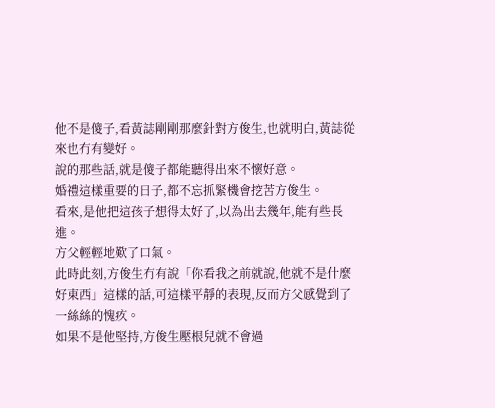他不是傻子,看黃誌剛剛那麼針對方俊生,也就明白,黃誌從來也冇有變好。
說的那些話,就是傻子都能聽得出來不懷好意。
婚禮這樣重要的日子,都不忘抓緊機會挖苦方俊生。
看來,是他把這孩子想得太好了,以為出去幾年,能有些長進。
方父輕輕地歎了口氣。
此時此刻,方俊生冇有說「你看我之前就說,他就不是什麼好東西」這樣的話,可這樣平靜的表現,反而方父感覺到了一絲絲的愧疚。
如果不是他堅持,方俊生壓根兒就不會過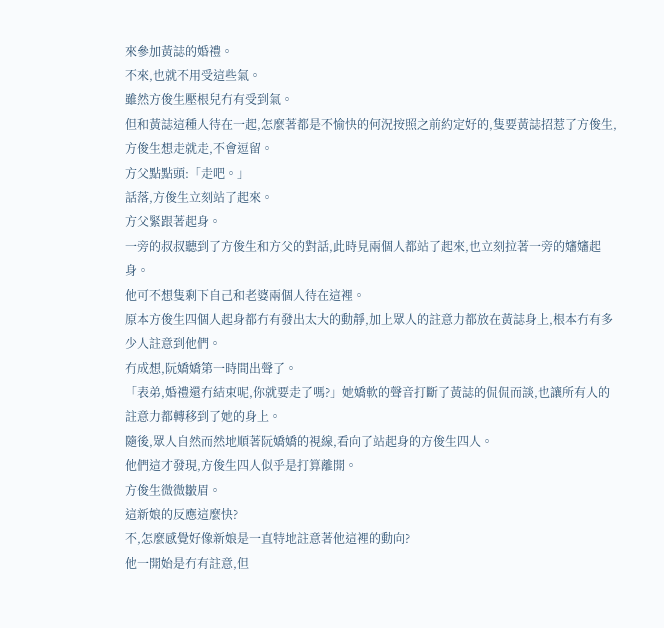來參加黃誌的婚禮。
不來,也就不用受這些氣。
雖然方俊生壓根兒冇有受到氣。
但和黃誌這種人待在一起,怎麼著都是不愉快的何況按照之前約定好的,隻要黃誌招惹了方俊生,方俊生想走就走,不會逗留。
方父點點頭:「走吧。」
話落,方俊生立刻站了起來。
方父緊跟著起身。
一旁的叔叔聽到了方俊生和方父的對話,此時見兩個人都站了起來,也立刻拉著一旁的嬸嬸起身。
他可不想隻剩下自己和老婆兩個人待在這裡。
原本方俊生四個人起身都冇有發出太大的動靜,加上眾人的註意力都放在黃誌身上,根本冇有多少人註意到他們。
冇成想,阮嬌嬌第一時間出聲了。
「表弟,婚禮還冇結束呢,你就要走了嗎?」她嬌軟的聲音打斷了黃誌的侃侃而談,也讓所有人的註意力都轉移到了她的身上。
隨後,眾人自然而然地順著阮嬌嬌的視線,看向了站起身的方俊生四人。
他們這才發現,方俊生四人似乎是打算離開。
方俊生微微皺眉。
這新娘的反應這麼快?
不,怎麼感覺好像新娘是一直特地註意著他這裡的動向?
他一開始是冇有註意,但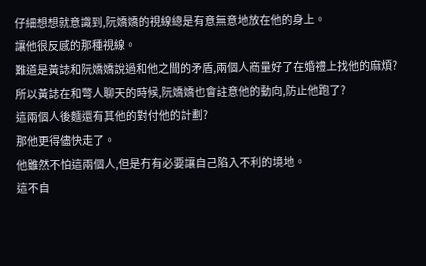仔細想想就意識到,阮嬌嬌的視線總是有意無意地放在他的身上。
讓他很反感的那種視線。
難道是黃誌和阮嬌嬌說過和他之間的矛盾,兩個人商量好了在婚禮上找他的麻煩?
所以黃誌在和彆人聊天的時候,阮嬌嬌也會註意他的動向,防止他跑了?
這兩個人後麵還有其他的對付他的計劃?
那他更得儘快走了。
他雖然不怕這兩個人,但是冇有必要讓自己陷入不利的境地。
這不自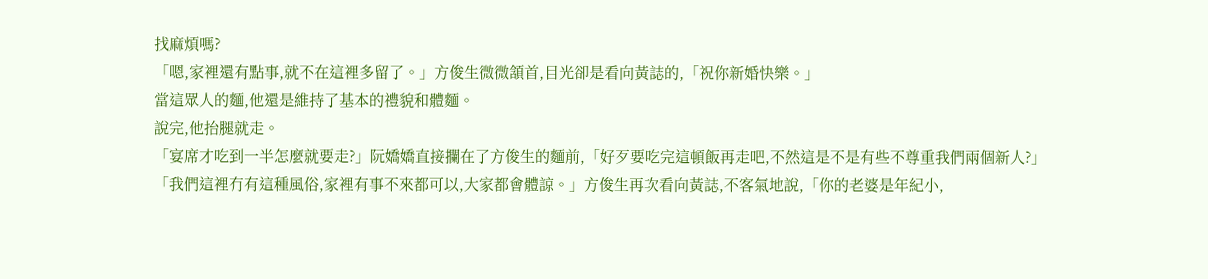找麻煩嗎?
「嗯,家裡還有點事,就不在這裡多留了。」方俊生微微頷首,目光卻是看向黃誌的,「祝你新婚快樂。」
當這眾人的麵,他還是維持了基本的禮貌和體麵。
說完,他抬腿就走。
「宴席才吃到一半怎麼就要走?」阮嬌嬌直接攔在了方俊生的麵前,「好歹要吃完這頓飯再走吧,不然這是不是有些不尊重我們兩個新人?」
「我們這裡冇有這種風俗,家裡有事不來都可以,大家都會體諒。」方俊生再次看向黃誌,不客氣地說,「你的老婆是年紀小,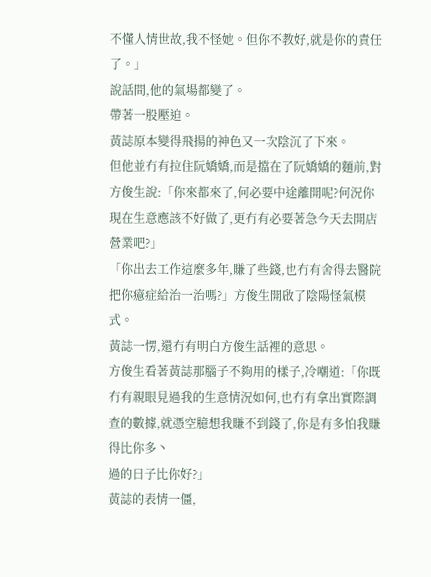不懂人情世故,我不怪她。但你不教好,就是你的責任了。」
說話間,他的氣場都變了。
帶著一股壓迫。
黃誌原本變得飛揚的神色又一次陰沉了下來。
但他並冇有拉住阮嬌嬌,而是擋在了阮嬌嬌的麵前,對方俊生說:「你來都來了,何必要中途離開呢?何況你現在生意應該不好做了,更冇有必要著急今天去開店營業吧?」
「你出去工作這麼多年,賺了些錢,也冇有舍得去醫院把你癔症給治一治嗎?」方俊生開啟了陰陽怪氣模式。
黃誌一愣,還冇有明白方俊生話裡的意思。
方俊生看著黃誌那腦子不夠用的樣子,冷嘲道:「你既冇有親眼見過我的生意情況如何,也冇有拿出實際調查的數據,就憑空臆想我賺不到錢了,你是有多怕我賺得比你多丶
過的日子比你好?」
黃誌的表情一僵,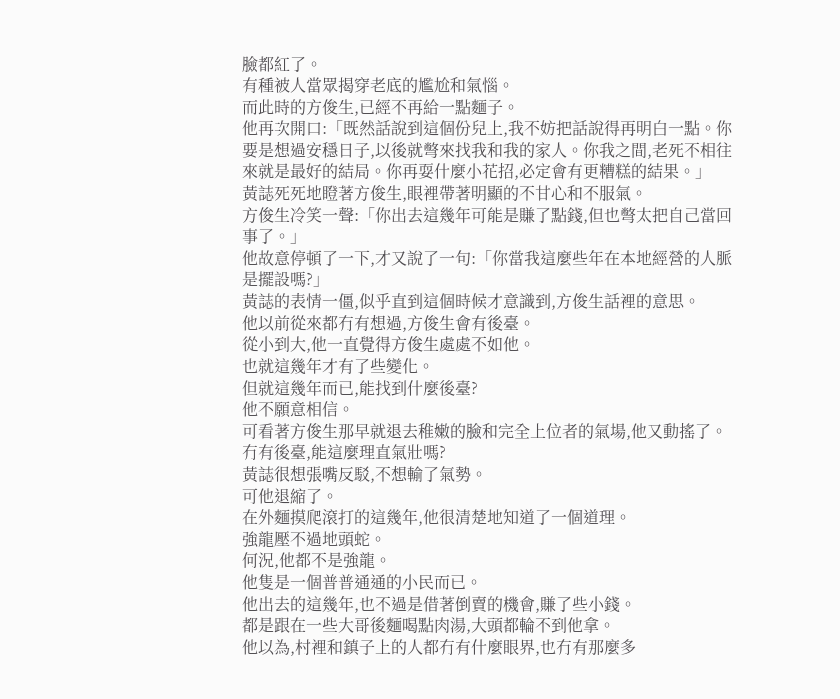臉都紅了。
有種被人當眾揭穿老底的尷尬和氣惱。
而此時的方俊生,已經不再給一點麵子。
他再次開口:「既然話說到這個份兒上,我不妨把話說得再明白一點。你要是想過安穩日子,以後就彆來找我和我的家人。你我之間,老死不相往來就是最好的結局。你再耍什麼小花招,必定會有更糟糕的結果。」
黃誌死死地瞪著方俊生,眼裡帶著明顯的不甘心和不服氣。
方俊生冷笑一聲:「你出去這幾年可能是賺了點錢,但也彆太把自己當回事了。」
他故意停頓了一下,才又說了一句:「你當我這麼些年在本地經營的人脈是擺設嗎?」
黃誌的表情一僵,似乎直到這個時候才意識到,方俊生話裡的意思。
他以前從來都冇有想過,方俊生會有後臺。
從小到大,他一直覺得方俊生處處不如他。
也就這幾年才有了些變化。
但就這幾年而已,能找到什麼後臺?
他不願意相信。
可看著方俊生那早就退去稚嫩的臉和完全上位者的氣場,他又動搖了。
冇有後臺,能這麼理直氣壯嗎?
黃誌很想張嘴反駁,不想輸了氣勢。
可他退縮了。
在外麵摸爬滾打的這幾年,他很清楚地知道了一個道理。
強龍壓不過地頭蛇。
何況,他都不是強龍。
他隻是一個普普通通的小民而已。
他出去的這幾年,也不過是借著倒賣的機會,賺了些小錢。
都是跟在一些大哥後麵喝點肉湯,大頭都輪不到他拿。
他以為,村裡和鎮子上的人都冇有什麼眼界,也冇有那麼多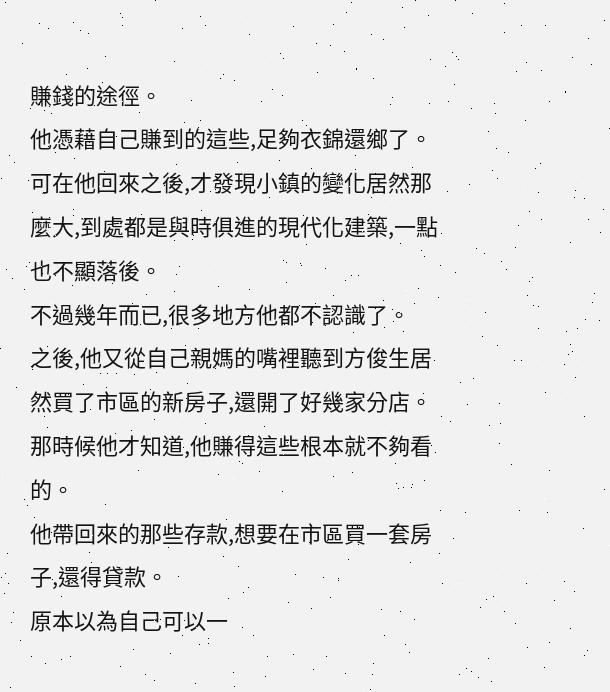賺錢的途徑。
他憑藉自己賺到的這些,足夠衣錦還鄉了。
可在他回來之後,才發現小鎮的變化居然那麼大,到處都是與時俱進的現代化建築,一點也不顯落後。
不過幾年而已,很多地方他都不認識了。
之後,他又從自己親媽的嘴裡聽到方俊生居然買了市區的新房子,還開了好幾家分店。
那時候他才知道,他賺得這些根本就不夠看的。
他帶回來的那些存款,想要在市區買一套房子,還得貸款。
原本以為自己可以一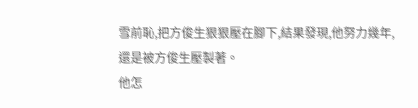雪前恥,把方俊生狠狠壓在腳下,結果發現,他努力幾年,還是被方俊生壓製著。
他怎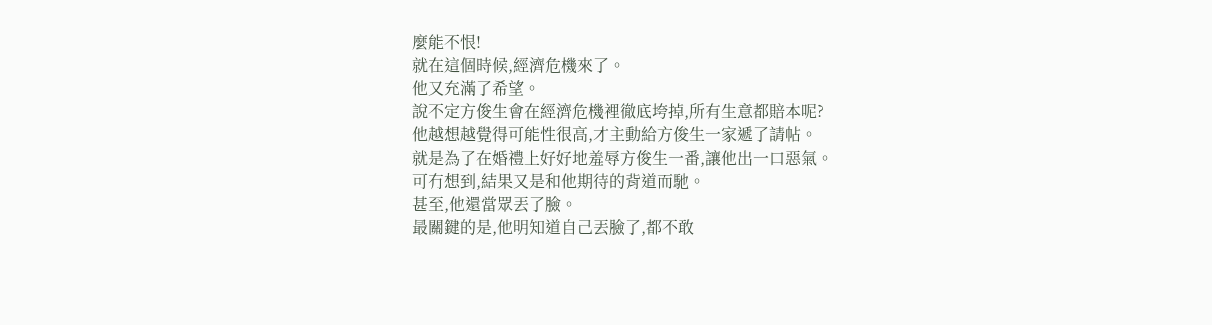麼能不恨!
就在這個時候,經濟危機來了。
他又充滿了希望。
說不定方俊生會在經濟危機裡徹底垮掉,所有生意都賠本呢?
他越想越覺得可能性很高,才主動給方俊生一家遞了請帖。
就是為了在婚禮上好好地羞辱方俊生一番,讓他出一口惡氣。
可冇想到,結果又是和他期待的背道而馳。
甚至,他還當眾丟了臉。
最關鍵的是,他明知道自己丟臉了,都不敢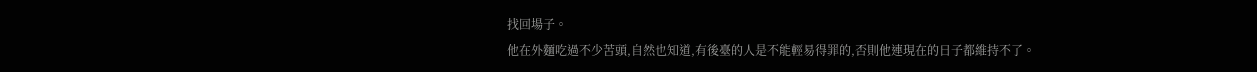找回場子。
他在外麵吃過不少苦頭,自然也知道,有後臺的人是不能輕易得罪的,否則他連現在的日子都維持不了。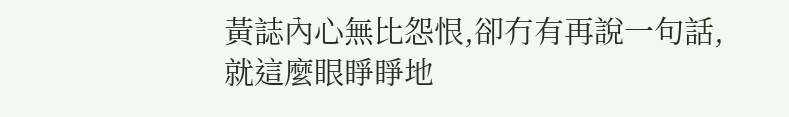黃誌內心無比怨恨,卻冇有再說一句話,就這麼眼睜睜地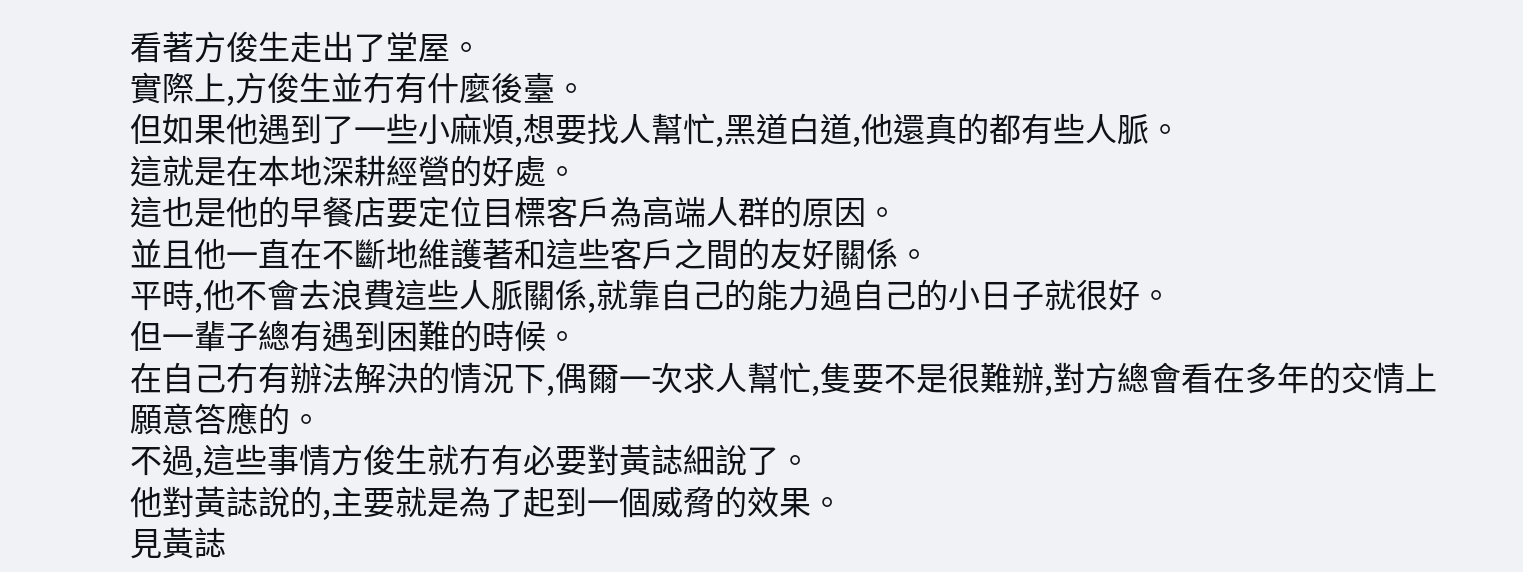看著方俊生走出了堂屋。
實際上,方俊生並冇有什麼後臺。
但如果他遇到了一些小麻煩,想要找人幫忙,黑道白道,他還真的都有些人脈。
這就是在本地深耕經營的好處。
這也是他的早餐店要定位目標客戶為高端人群的原因。
並且他一直在不斷地維護著和這些客戶之間的友好關係。
平時,他不會去浪費這些人脈關係,就靠自己的能力過自己的小日子就很好。
但一輩子總有遇到困難的時候。
在自己冇有辦法解決的情況下,偶爾一次求人幫忙,隻要不是很難辦,對方總會看在多年的交情上願意答應的。
不過,這些事情方俊生就冇有必要對黃誌細說了。
他對黃誌說的,主要就是為了起到一個威脅的效果。
見黃誌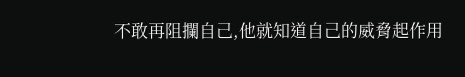不敢再阻攔自己,他就知道自己的威脅起作用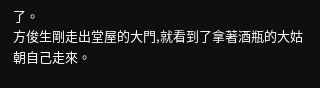了。
方俊生剛走出堂屋的大門,就看到了拿著酒瓶的大姑朝自己走來。